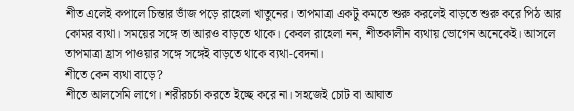শীত এলেই কপালে চিন্তার ভাঁজ পড়ে রাহেলা খাতুনের। তাপমাত্রা একটু কমতে শুরু করলেই বাড়তে শুরু করে পিঠ আর কোমর ব্যথা। সময়ের সঙ্গে তা আরও বাড়তে থাকে। কেবল রাহেলা নন, শীতকালীন ব্যথায় ভোগেন অনেকেই। আসলে তাপমাত্রা হ্রাস পাওয়ার সঙ্গে সঙ্গেই বাড়তে থাকে ব্যথা-বেদনা।
শীতে কেন ব্যথা বাড়ে?
শীতে আলসেমি লাগে। শরীরচর্চা করতে ইচ্ছে করে না। সহজেই চোট বা আঘাত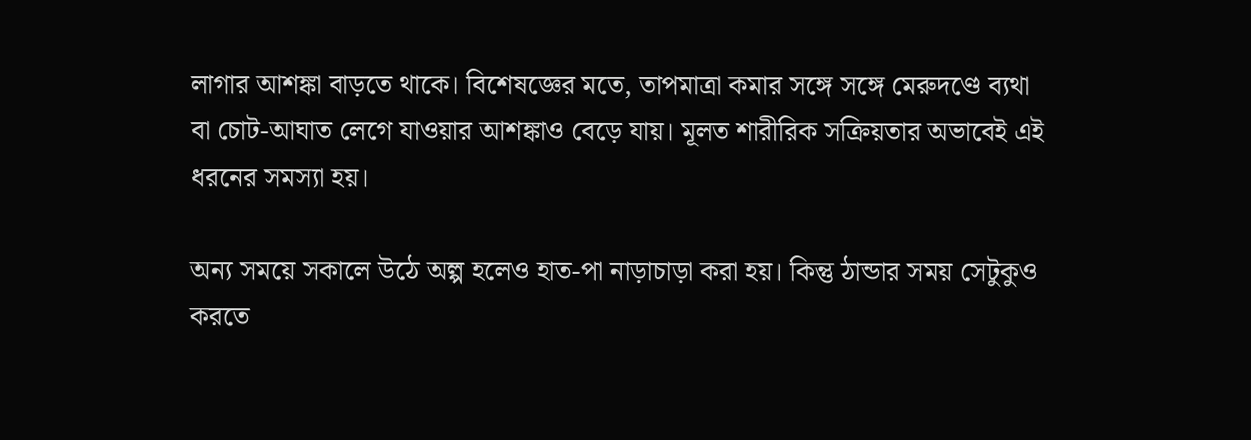লাগার আশঙ্কা বাড়তে থাকে। বিশেষজ্ঞের মতে, তাপমাত্রা কমার সঙ্গে সঙ্গে মেরুদণ্ডে ব্যথা বা চোট-আঘাত লেগে যাওয়ার আশঙ্কাও বেড়ে যায়। মূলত শারীরিক সক্রিয়তার অভাবেই এই ধরনের সমস্যা হয়।

অন্য সময়ে সকালে উঠে অল্প হলেও হাত-পা নাড়াচাড়া করা হয়। কিন্তু ঠান্ডার সময় সেটুকুও করতে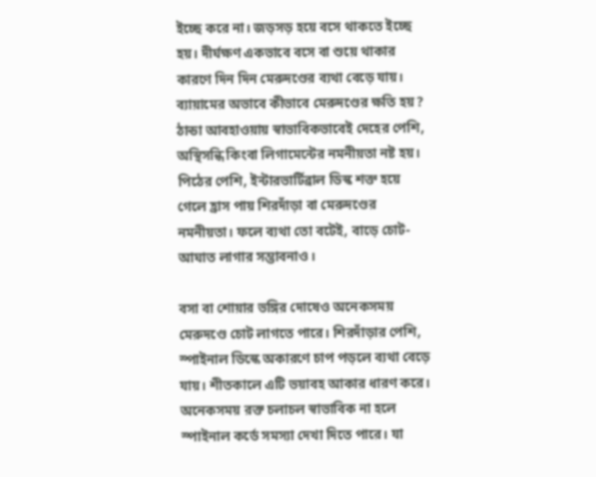ইচ্ছে করে না। জড়সড় হয়ে বসে থাকতে ইচ্ছে হয়। দীর্ঘক্ষণ একভাবে বসে বা শুয়ে থাকার কারণে দিন দিন মেরুদণ্ডের ব্যথা বেড়ে যায়।
ব্যায়ামের অভাবে কীভাবে মেরুদণ্ডের ক্ষতি হয়?
ঠান্ডা আবহাওয়ায় স্বাভাবিকভাবেই দেহের পেশি, অস্থিসন্ধি কিংবা লিগামেন্টের নমনীয়তা নষ্ট হয়। পিঠের পেশি, ইন্টারভার্টিব্রাল ডিস্ক শক্ত হয়ে গেলে হ্রাস পায় শিরদাঁড়া বা মেরুদণ্ডের নমনীয়তা। ফলে ব্যথা তো বটেই, বাড়ে চোট-আঘাত লাগার সম্ভাবনাও।

বসা বা শোয়ার ভঙ্গির দোষেও অনেকসময় মেরুদণ্ডে চোট লাগতে পারে। শিরদাঁড়ার পেশি, স্পাইনাল ডিস্কে অকারণে চাপ পড়লে ব্যথা বেড়ে যায়। শীতকালে এটি ভয়াবহ আকার ধারণ করে।
অনেকসময় রক্ত চলাচল স্বাভাবিক না হলে স্পাইনাল কর্ডে সমস্যা দেখা দিতে পারে। যা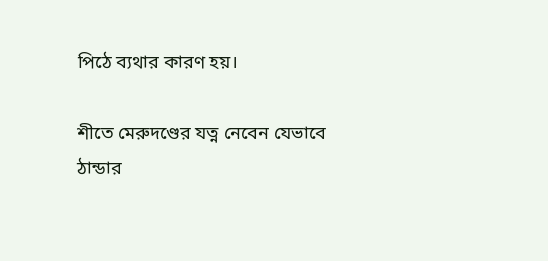পিঠে ব্যথার কারণ হয়।

শীতে মেরুদণ্ডের যত্ন নেবেন যেভাবে
ঠান্ডার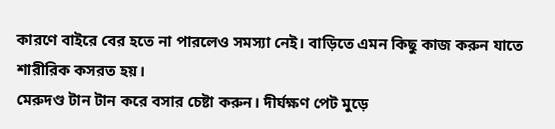কারণে বাইরে বের হতে না পারলেও সমস্যা নেই। বাড়িতে এমন কিছু কাজ করুন যাতে শারীরিক কসরত হয়।
মেরুদণ্ড টান টান করে বসার চেষ্টা করুন। দীর্ঘক্ষণ পেট মুড়ে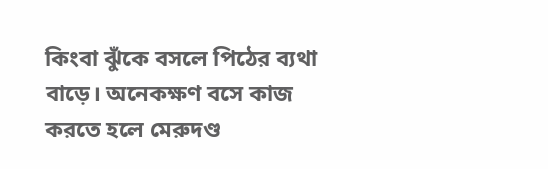কিংবা ঝুঁকে বসলে পিঠের ব্যথা বাড়ে। অনেকক্ষণ বসে কাজ করতে হলে মেরুদণ্ড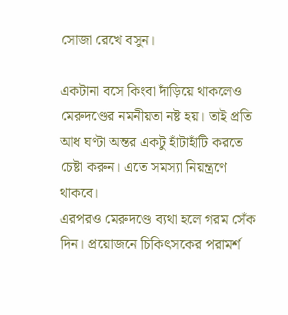সোজা রেখে বসুন।

একটানা বসে কিংবা দাঁড়িয়ে থাকলেও মেরুদণ্ডের নমনীয়তা নষ্ট হয়। তাই প্রতি আধ ঘণ্টা অন্তর একটু হাঁটাহাঁটি করতে চেষ্টা করুন। এতে সমস্যা নিয়ন্ত্রণে থাকবে।
এরপরও মেরুদণ্ডে ব্যথা হলে গরম সেঁক দিন। প্রয়োজনে চিকিৎসকের পরামর্শ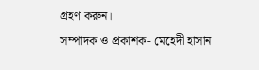গ্রহণ করুন।
সম্পাদক ও প্রকাশক- মেহেদী হাসান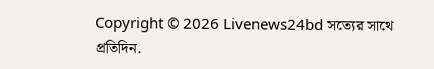Copyright © 2026 Livenews24bd সত্যের সাথে প্রতিদিন.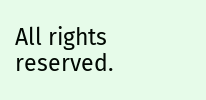All rights reserved.